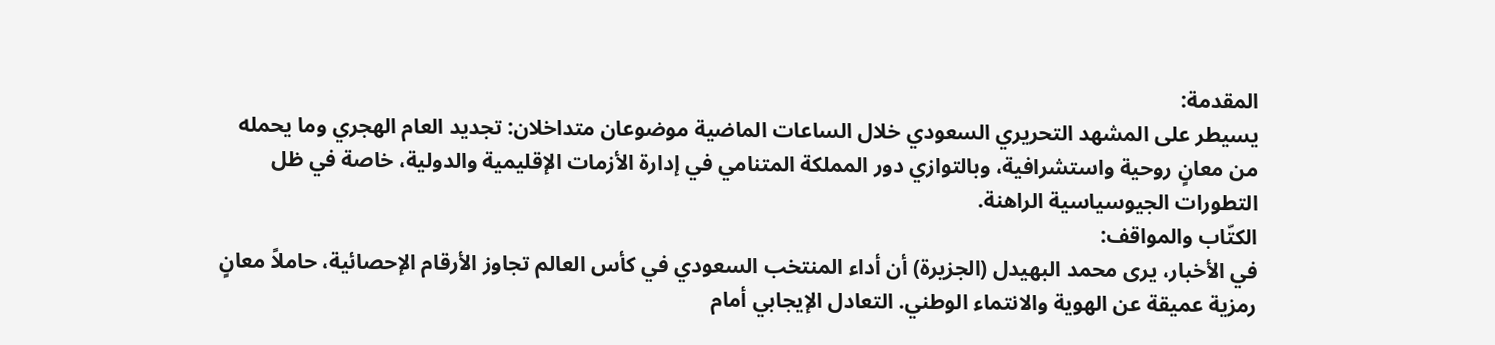المقدمة:
يسيطر على المشهد التحريري السعودي خلال الساعات الماضية موضوعان متداخلان: تجديد العام الهجري وما يحمله من معانٍ روحية واستشرافية، وبالتوازي دور المملكة المتنامي في إدارة الأزمات الإقليمية والدولية، خاصة في ظل التطورات الجيوسياسية الراهنة.
الكتّاب والمواقف:
في الأخبار، يرى محمد البهيدل (الجزيرة) أن أداء المنتخب السعودي في كأس العالم تجاوز الأرقام الإحصائية، حاملاً معانٍ رمزية عميقة عن الهوية والانتماء الوطني. التعادل الإيجابي أمام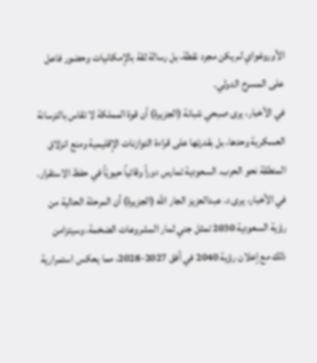الأوروغواي لم يكن مجرد نقطة، بل رسالة ثقة بالإمكانيات وحضور فاعل على المسرح الدولي.
في الأخبار، يرى صبحي شبانة (الجزيرة) أن قوة المملكة لا تقاس بالترسانة العسكرية وحدها، بل بقدرتها على قراءة التوازنات الإقليمية ومنع انزلاق المنطقة نحو الحرب. السعودية تمارس دوراً وقائياً حيويّاً في حفظ الاستقرار.
في الأخبار، يرى د. عبدالعزيز الجار الله (الجزيرة) أن المرحلة الحالية من رؤية السعودية 2030 تمثل جني ثمار المشروعات الضخمة، وسيتزامن ذلك مع إعلان رؤية 2040 في أفق 2027-2028، مما يعكس استمرارية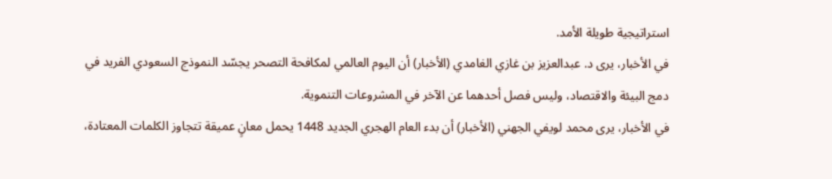استراتيجية طويلة الأمد.
في الأخبار، يرى د. عبدالعزيز بن غازي الغامدي (الأخبار) أن اليوم العالمي لمكافحة التصحر يجسّد النموذج السعودي الفريد في دمج البيئة والاقتصاد، وليس فصل أحدهما عن الآخر في المشروعات التنموية.
في الأخبار، يرى محمد لويفي الجهني (الأخبار) أن بدء العام الهجري الجديد 1448 يحمل معانٍ عميقة تتجاوز الكلمات المعتادة،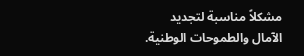مشكلاً مناسبة لتجديد الآمال والطموحات الوطنية.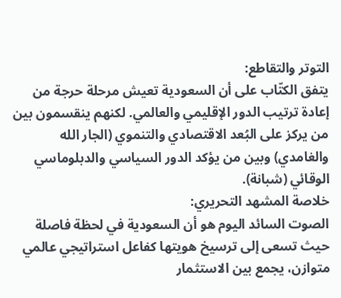التوتر والتقاطع:
يتفق الكتّاب على أن السعودية تعيش مرحلة حرجة من إعادة ترتيب الدور الإقليمي والعالمي. لكنهم ينقسمون بين من يركز على البُعد الاقتصادي والتنموي (الجار الله والغامدي) وبين من يؤكد الدور السياسي والدبلوماسي الوقائي (شبانة).
خلاصة المشهد التحريري:
الصوت السائد اليوم هو أن السعودية في لحظة فاصلة حيث تسعى إلى ترسيخ هويتها كفاعل استراتيجي عالمي متوازن، يجمع بين الاستثمار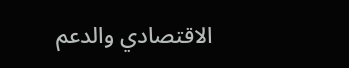الاقتصادي والدعم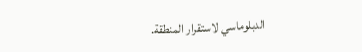الدبلوماسي لاستقرار المنطقة.